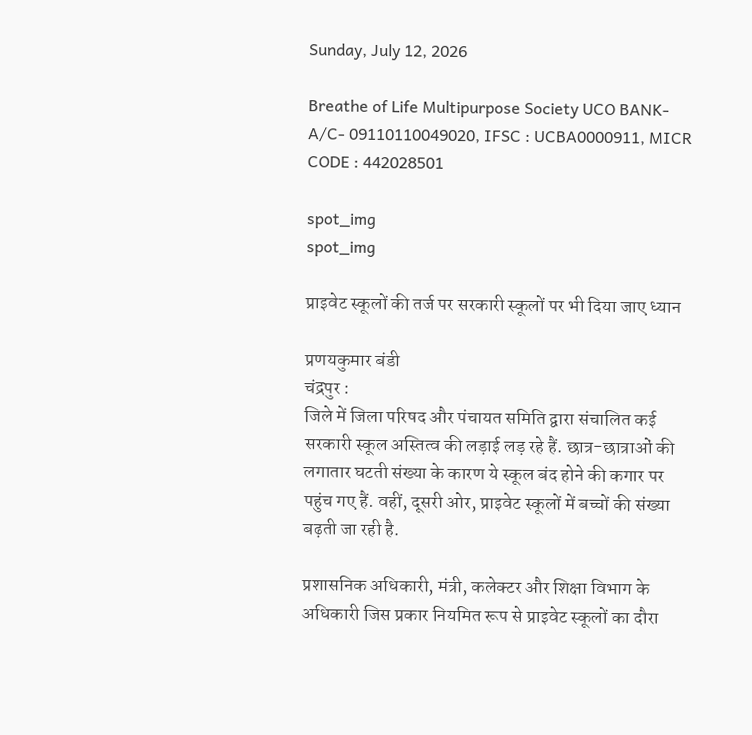Sunday, July 12, 2026

Breathe of Life Multipurpose Society UCO BANK- A/C- 09110110049020, IFSC : UCBA0000911, MICR CODE : 442028501

spot_img
spot_img

प्राइवेट स्कूलों की तर्ज पर सरकारी स्कूलों पर भी दिया जाए ध्यान

प्रणयकुमार बंडी
चंद्रपुर :
जिले में जिला परिषद और पंचायत समिति द्वारा संचालित कई सरकारी स्कूल अस्तित्व की लड़ाई लड़ रहे हैं. छात्र-छात्राओं की लगातार घटती संख्या के कारण ये स्कूल बंद होने की कगार पर पहुंच गए हैं. वहीं, दूसरी ओर, प्राइवेट स्कूलों में बच्चों की संख्या बढ़ती जा रही है.

प्रशासनिक अधिकारी, मंत्री, कलेक्टर और शिक्षा विभाग के अधिकारी जिस प्रकार नियमित रूप से प्राइवेट स्कूलों का दौरा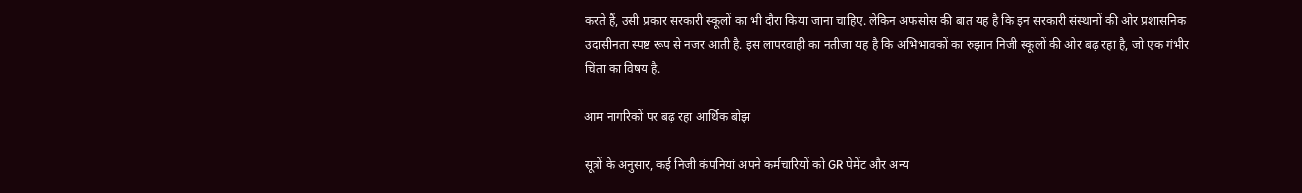करते हैं, उसी प्रकार सरकारी स्कूलों का भी दौरा किया जाना चाहिए. लेकिन अफसोस की बात यह है कि इन सरकारी संस्थानों की ओर प्रशासनिक उदासीनता स्पष्ट रूप से नजर आती है. इस लापरवाही का नतीजा यह है कि अभिभावकों का रुझान निजी स्कूलों की ओर बढ़ रहा है, जो एक गंभीर चिंता का विषय है.

आम नागरिकों पर बढ़ रहा आर्थिक बोझ

सूत्रों के अनुसार, कई निजी कंपनियां अपने कर्मचारियों को GR पेमेंट और अन्य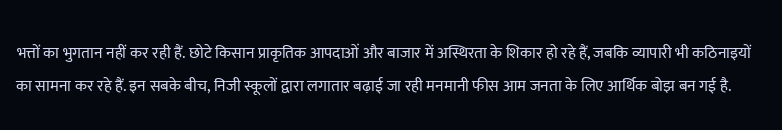भत्तों का भुगतान नहीं कर रही हैं. छोटे किसान प्राकृतिक आपदाओं और बाजार में अस्थिरता के शिकार हो रहे हैं, जबकि व्यापारी भी कठिनाइयों का सामना कर रहे हैं. इन सबके बीच, निजी स्कूलों द्वारा लगातार बढ़ाई जा रही मनमानी फीस आम जनता के लिए आर्थिक बोझ बन गई है.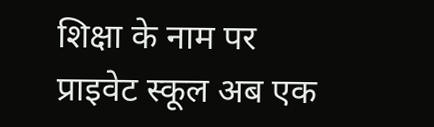शिक्षा के नाम पर प्राइवेट स्कूल अब एक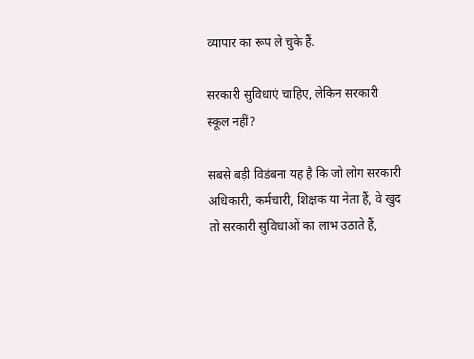व्यापार का रूप ले चुके हैं.

सरकारी सुविधाएं चाहिए, लेकिन सरकारी स्कूल नहीं?

सबसे बड़ी विडंबना यह है कि जो लोग सरकारी अधिकारी, कर्मचारी, शिक्षक या नेता हैं, वे खुद तो सरकारी सुविधाओं का लाभ उठाते हैं,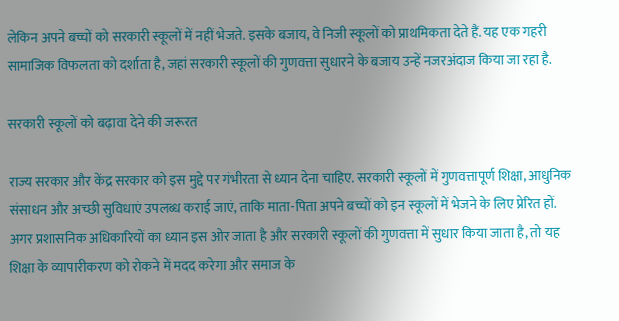लेकिन अपने बच्चों को सरकारी स्कूलों में नहीं भेजते. इसके बजाय, वे निजी स्कूलों को प्राथमिकता देते हैं. यह एक गहरी सामाजिक विफलता को दर्शाता है, जहां सरकारी स्कूलों की गुणवत्ता सुधारने के बजाय उन्हें नजरअंदाज किया जा रहा है.

सरकारी स्कूलों को बढ़ावा देने की जरूरत

राज्य सरकार और केंद्र सरकार को इस मुद्दे पर गंभीरता से ध्यान देना चाहिए. सरकारी स्कूलों में गुणवत्तापूर्ण शिक्षा, आधुनिक संसाधन और अच्छी सुविधाएं उपलब्ध कराई जाएं, ताकि माता-पिता अपने बच्चों को इन स्कूलों में भेजने के लिए प्रेरित हों. अगर प्रशासनिक अधिकारियों का ध्यान इस ओर जाता है और सरकारी स्कूलों की गुणवत्ता में सुधार किया जाता है, तो यह शिक्षा के व्यापारीकरण को रोकने में मदद करेगा और समाज के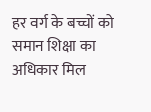हर वर्ग के बच्चों को समान शिक्षा का अधिकार मिल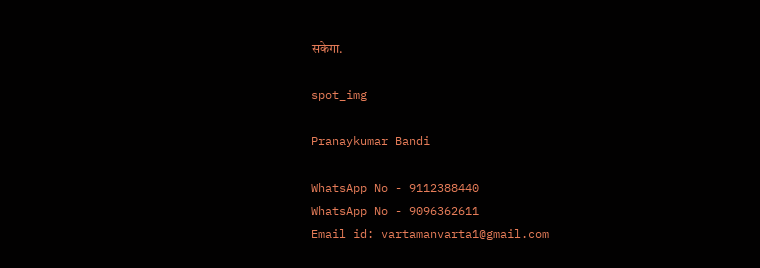सकेगा.

spot_img

Pranaykumar Bandi

WhatsApp No - 9112388440
WhatsApp No - 9096362611
Email id: vartamanvarta1@gmail.com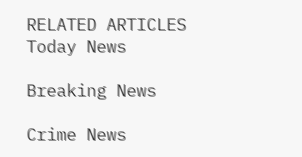RELATED ARTICLES
Today News

Breaking News

Crime News